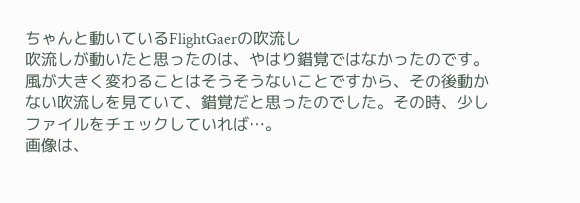ちゃんと動いているFlightGaerの吹流し
吹流しが動いたと思ったのは、やはり錯覚ではなかったのです。風が大きく変わることはそうそうないことですから、その後動かない吹流しを見ていて、錯覚だと思ったのでした。その時、少しファイルをチェックしていれば…。
画像は、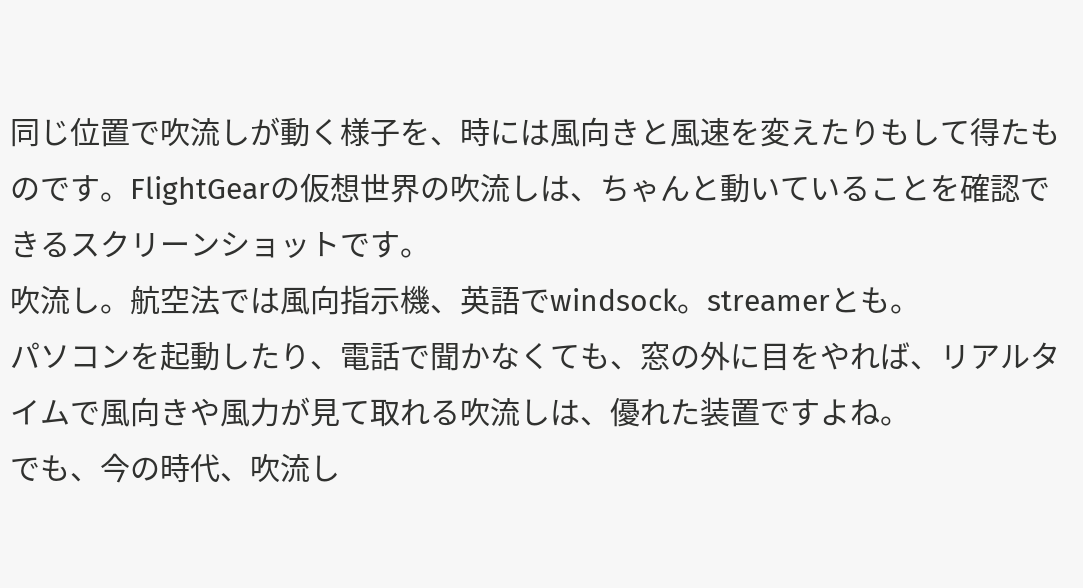同じ位置で吹流しが動く様子を、時には風向きと風速を変えたりもして得たものです。FlightGearの仮想世界の吹流しは、ちゃんと動いていることを確認できるスクリーンショットです。
吹流し。航空法では風向指示機、英語でwindsock。streamerとも。
パソコンを起動したり、電話で聞かなくても、窓の外に目をやれば、リアルタイムで風向きや風力が見て取れる吹流しは、優れた装置ですよね。
でも、今の時代、吹流し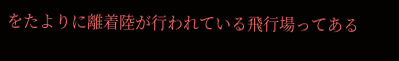をたよりに離着陸が行われている飛行場ってある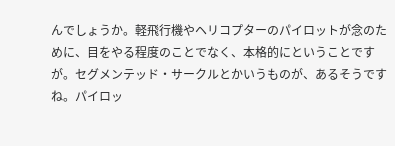んでしょうか。軽飛行機やヘリコプターのパイロットが念のために、目をやる程度のことでなく、本格的にということですが。セグメンテッド・サークルとかいうものが、あるそうですね。パイロッ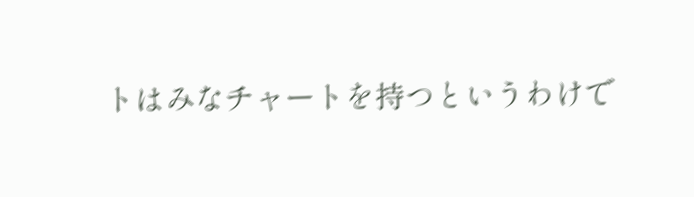トはみなチャートを持つというわけで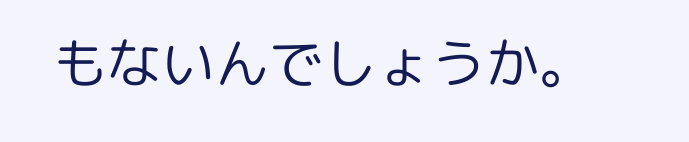もないんでしょうか。